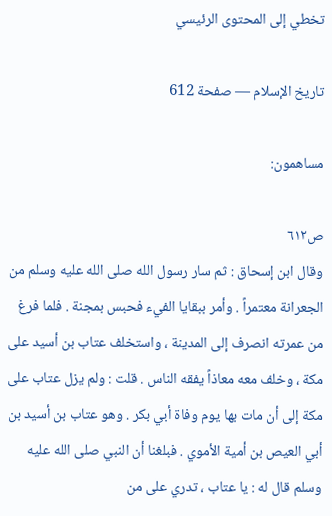تخطي إلى المحتوى الرئيسي

تاريخ الإسلام — صفحة 612

مساهمون:

ص٦١٢
وقال ابن إسحاق : ثم سار رسول الله صلى الله عليه وسلم من الجعرانة معتمراً . وأمر ببقايا الفيء فحبس بمجنة . فلما فرغ من عمرته انصرف إلى المدينة ، واستخلف عتاب بن أسيد على مكة ، وخلف معه معاذاً يفقه الناس . قلت : ولم يزل عتاب على مكة إلى أن مات بها يوم وفاة أبي بكر . وهو عتاب بن أسيد بن أبي العيص بن أمية الأموي . فبلغنا أن النبي صلى الله عليه وسلم قال له : يا عتاب ، تدري على من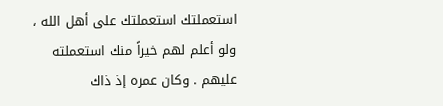استعملتك استعملتك على أهل الله ، ولو أعلم لهم خيراً منك استعملته عليهم . وكان عمره إذ ذاك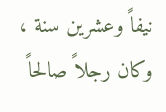نيفاً وعشرين سنة ، وكان رجلاً صالحاً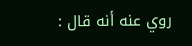روي عنه أنه قال :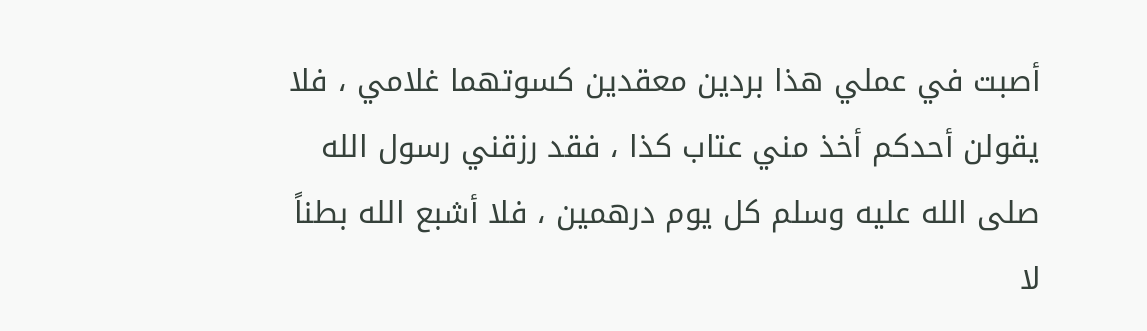أصبت في عملي هذا بردين معقدين كسوتهما غلامي ، فلا يقولن أحدكم أخذ مني عتاب كذا ، فقد رزقني رسول الله صلى الله عليه وسلم كل يوم درهمين ، فلا أشبع الله بطناً لا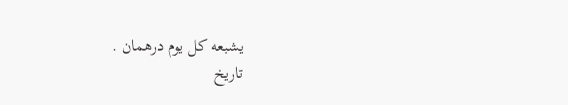يشبعه كل يوم درهمان .
تاريخ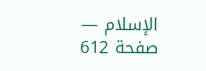الإسلام — صفحة 612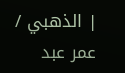| الذهبي / عمر عبد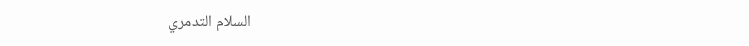السلام التدمري